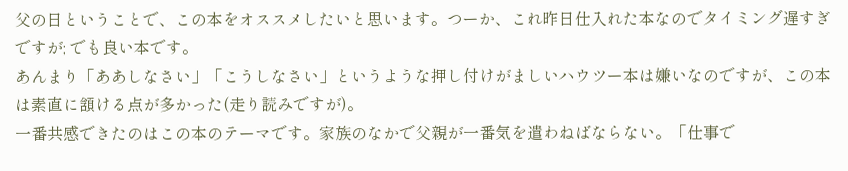父の日ということで、この本をオススメしたいと思います。つーか、これ昨日仕入れた本なのでタイミング遅すぎですが; でも良い本です。
あんまり「ああしなさい」「こうしなさい」というような押し付けがましいハウツー本は嫌いなのですが、この本は素直に頷ける点が多かった(走り読みですが)。
一番共感できたのはこの本のテーマです。家族のなかで父親が一番気を遣わねばならない。「仕事で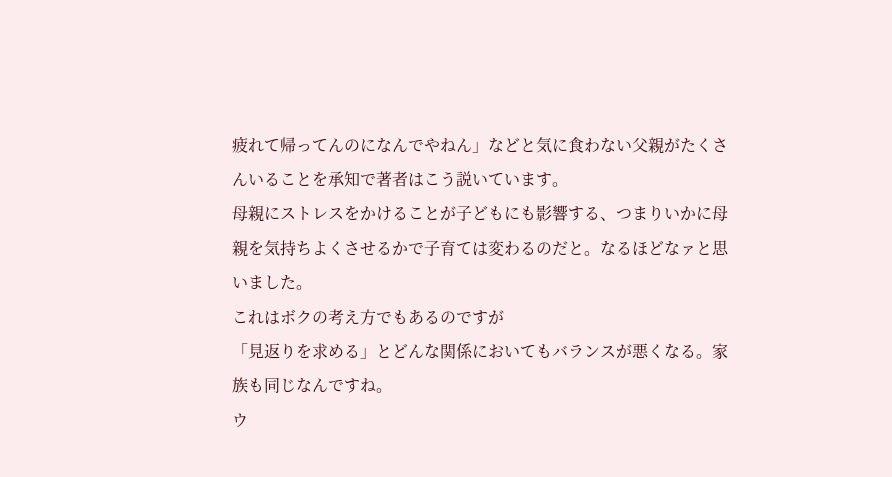疲れて帰ってんのになんでやねん」などと気に食わない父親がたくさんいることを承知で著者はこう説いています。
母親にストレスをかけることが子どもにも影響する、つまりいかに母親を気持ちよくさせるかで子育ては変わるのだと。なるほどなァと思いました。
これはボクの考え方でもあるのですが
「見返りを求める」とどんな関係においてもバランスが悪くなる。家族も同じなんですね。
ウ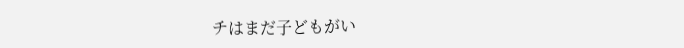チはまだ子どもがい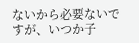ないから必要ないですが、いつか子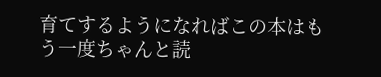育てするようになればこの本はもう一度ちゃんと読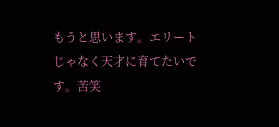もうと思います。エリートじゃなく天才に育てたいです。苦笑